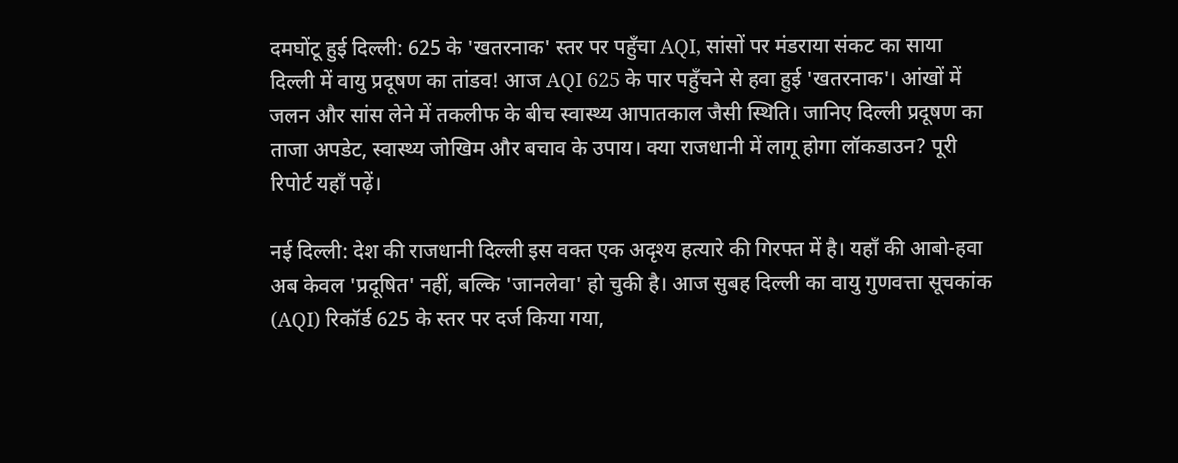दमघोंटू हुई दिल्ली: 625 के 'खतरनाक' स्तर पर पहुँचा AQI, सांसों पर मंडराया संकट का साया
दिल्ली में वायु प्रदूषण का तांडव! आज AQI 625 के पार पहुँचने से हवा हुई 'खतरनाक'। आंखों में जलन और सांस लेने में तकलीफ के बीच स्वास्थ्य आपातकाल जैसी स्थिति। जानिए दिल्ली प्रदूषण का ताजा अपडेट, स्वास्थ्य जोखिम और बचाव के उपाय। क्या राजधानी में लागू होगा लॉकडाउन? पूरी रिपोर्ट यहाँ पढ़ें।

नई दिल्ली: देश की राजधानी दिल्ली इस वक्त एक अदृश्य हत्यारे की गिरफ्त में है। यहाँ की आबो-हवा अब केवल 'प्रदूषित' नहीं, बल्कि 'जानलेवा' हो चुकी है। आज सुबह दिल्ली का वायु गुणवत्ता सूचकांक (AQI) रिकॉर्ड 625 के स्तर पर दर्ज किया गया,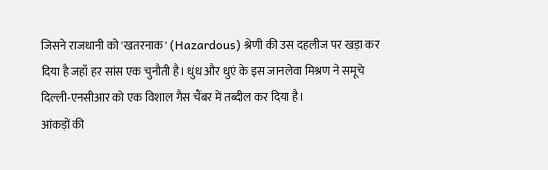जिसने राजधानी को 'खतरनाक' (Hazardous) श्रेणी की उस दहलीज पर खड़ा कर दिया है जहाँ हर सांस एक चुनौती है। धुंध और धुएं के इस जानलेवा मिश्रण ने समूचे दिल्ली-एनसीआर को एक विशाल गैस चैंबर में तब्दील कर दिया है।
आंकड़ों की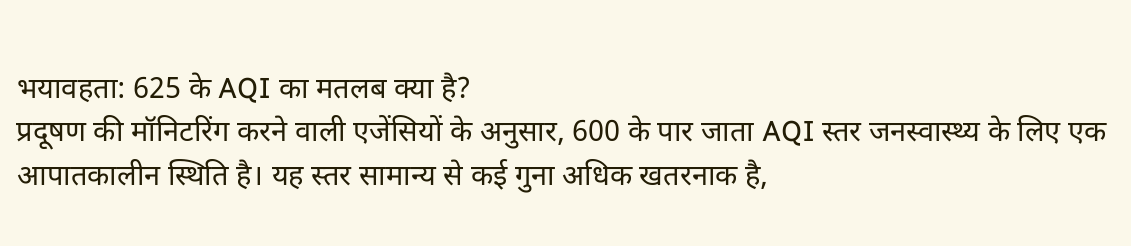भयावहता: 625 के AQI का मतलब क्या है?
प्रदूषण की मॉनिटरिंग करने वाली एजेंसियों के अनुसार, 600 के पार जाता AQI स्तर जनस्वास्थ्य के लिए एक आपातकालीन स्थिति है। यह स्तर सामान्य से कई गुना अधिक खतरनाक है,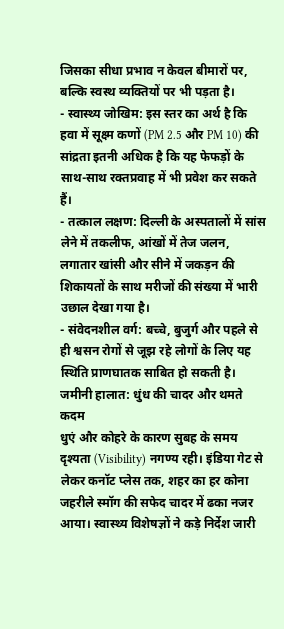जिसका सीधा प्रभाव न केवल बीमारों पर, बल्कि स्वस्थ व्यक्तियों पर भी पड़ता है।
- स्वास्थ्य जोखिम: इस स्तर का अर्थ है कि हवा में सूक्ष्म कणों (PM 2.5 और PM 10) की सांद्रता इतनी अधिक है कि यह फेफड़ों के साथ-साथ रक्तप्रवाह में भी प्रवेश कर सकते हैं।
- तत्काल लक्षण: दिल्ली के अस्पतालों में सांस लेने में तकलीफ, आंखों में तेज जलन, लगातार खांसी और सीने में जकड़न की शिकायतों के साथ मरीजों की संख्या में भारी उछाल देखा गया है।
- संवेदनशील वर्ग: बच्चे, बुजुर्ग और पहले से ही श्वसन रोगों से जूझ रहे लोगों के लिए यह स्थिति प्राणघातक साबित हो सकती है।
जमीनी हालात: धुंध की चादर और थमते कदम
धुएं और कोहरे के कारण सुबह के समय दृश्यता (Visibility) नगण्य रही। इंडिया गेट से लेकर कनॉट प्लेस तक, शहर का हर कोना जहरीले स्मॉग की सफेद चादर में ढका नजर आया। स्वास्थ्य विशेषज्ञों ने कड़े निर्देश जारी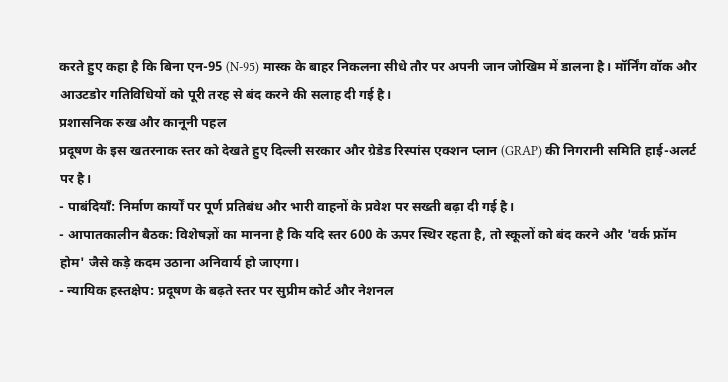करते हुए कहा है कि बिना एन-95 (N-95) मास्क के बाहर निकलना सीधे तौर पर अपनी जान जोखिम में डालना है। मॉर्निंग वॉक और आउटडोर गतिविधियों को पूरी तरह से बंद करने की सलाह दी गई है।
प्रशासनिक रुख और कानूनी पहल
प्रदूषण के इस खतरनाक स्तर को देखते हुए दिल्ली सरकार और ग्रेडेड रिस्पांस एक्शन प्लान (GRAP) की निगरानी समिति हाई-अलर्ट पर है।
- पाबंदियाँ: निर्माण कार्यों पर पूर्ण प्रतिबंध और भारी वाहनों के प्रवेश पर सख्ती बढ़ा दी गई है।
- आपातकालीन बैठक: विशेषज्ञों का मानना है कि यदि स्तर 600 के ऊपर स्थिर रहता है, तो स्कूलों को बंद करने और 'वर्क फ्रॉम होम' जैसे कड़े कदम उठाना अनिवार्य हो जाएगा।
- न्यायिक हस्तक्षेप: प्रदूषण के बढ़ते स्तर पर सुप्रीम कोर्ट और नेशनल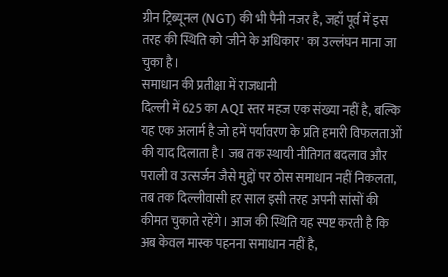ग्रीन ट्रिब्यूनल (NGT) की भी पैनी नजर है, जहाँ पूर्व में इस तरह की स्थिति को 'जीने के अधिकार' का उल्लंघन माना जा चुका है।
समाधान की प्रतीक्षा में राजधानी
दिल्ली में 625 का AQI स्तर महज एक संख्या नहीं है, बल्कि यह एक अलार्म है जो हमें पर्यावरण के प्रति हमारी विफलताओं की याद दिलाता है। जब तक स्थायी नीतिगत बदलाव और पराली व उत्सर्जन जैसे मुद्दों पर ठोस समाधान नहीं निकलता, तब तक दिल्लीवासी हर साल इसी तरह अपनी सांसों की कीमत चुकाते रहेंगे। आज की स्थिति यह स्पष्ट करती है कि अब केवल मास्क पहनना समाधान नहीं है,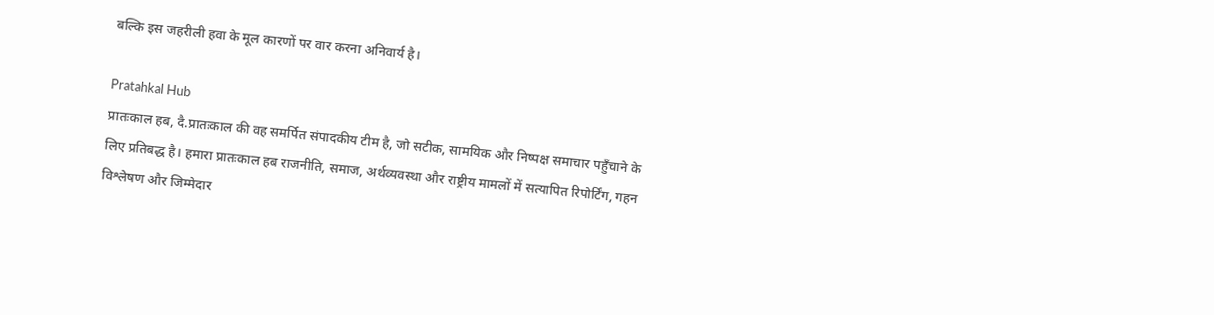बल्कि इस जहरीली हवा के मूल कारणों पर वार करना अनिवार्य है।

Pratahkal Hub
प्रातःकाल हब, दै.प्रातःकाल की वह समर्पित संपादकीय टीम है, जो सटीक, सामयिक और निष्पक्ष समाचार पहुँचाने के लिए प्रतिबद्ध है। हमारा प्रातःकाल हब राजनीति, समाज, अर्थव्यवस्था और राष्ट्रीय मामलों में सत्यापित रिपोर्टिंग, गहन विश्लेषण और जिम्मेदार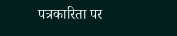पत्रकारिता पर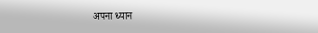अपना ध्यान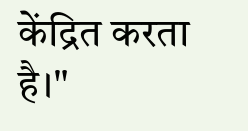केंद्रित करता है।"